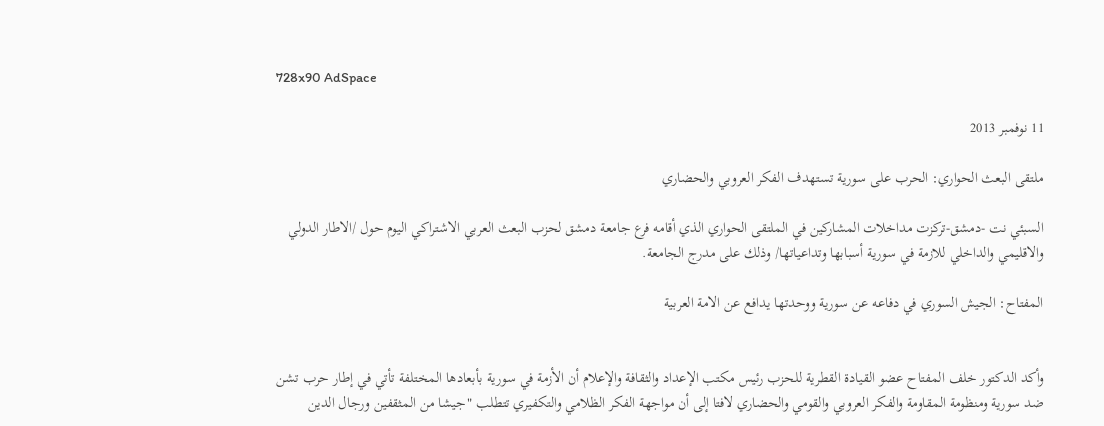728x90 AdSpace

11 نوفمبر 2013

ملتقى البعث الحواري: الحرب على سورية تستهدف الفكر العروبي والحضاري

السبئي نت -دمشق-تركزت مداخلات المشاركين في الملتقى الحواري الذي أقامه فرع جامعة دمشق لحزب البعث العربي الاشتراكي اليوم حول /الاطار الدولي والاقليمي والداخلي للازمة في سورية أسبابها وتداعياتها/ وذلك على مدرج الجامعة.

المفتاح: الجيش السوري في دفاعه عن سورية ووحدتها يدافع عن الامة العربية


وأكد الدكتور خلف المفتاح عضو القيادة القطرية للحزب رئيس مكتب الإعداد والثقافة والإعلام أن الأزمة في سورية بأبعادها المختلفة تأتي في إطار حرب تشن ضد سورية ومنظومة المقاومة والفكر العروبي والقومي والحضاري لافتا إلى أن مواجهة الفكر الظلامي والتكفيري تتطلب "جيشا من المثقفين ورجال الدين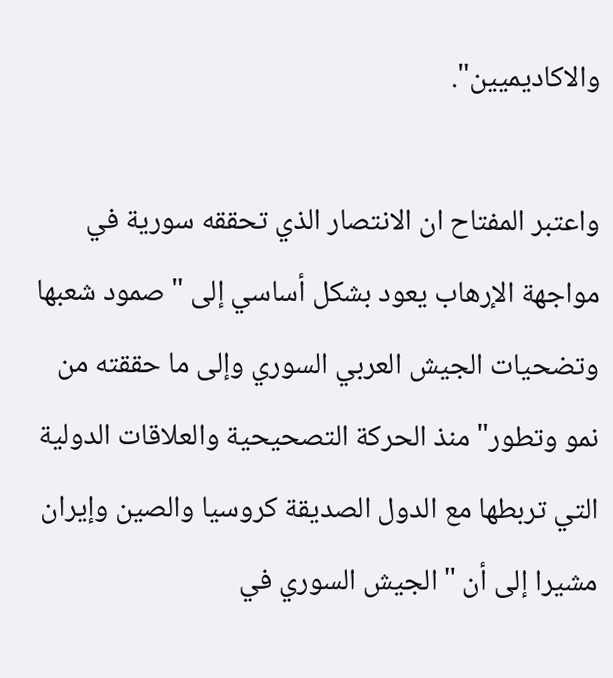والاكاديميين".

واعتبر المفتاح ان الانتصار الذي تحققه سورية في مواجهة الإرهاب يعود بشكل أساسي إلى "صمود شعبها وتضحيات الجيش العربي السوري وإلى ما حققته من نمو وتطور" منذ الحركة التصحيحية والعلاقات الدولية التي تربطها مع الدول الصديقة كروسيا والصين وإيران مشيرا إلى أن "الجيش السوري في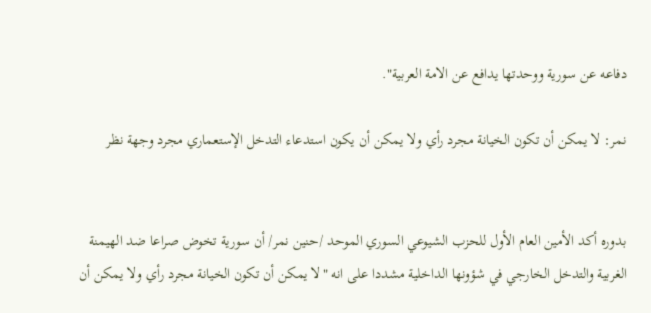دفاعه عن سورية ووحدتها يدافع عن الامة العربية".

نمر: لا يمكن أن تكون الخيانة مجرد رأي ولا يمكن أن يكون استدعاء التدخل الإستعماري مجرد وجهة نظر


بدوره أكد الأمين العام الأول للحزب الشيوعي السوري الموحد /حنين نمر/ أن سورية تخوض صراعا ضد الهيمنة الغربية والتدخل الخارجي في شؤونها الداخلية مشددا على انه "لا يمكن أن تكون الخيانة مجرد رأي ولا يمكن أن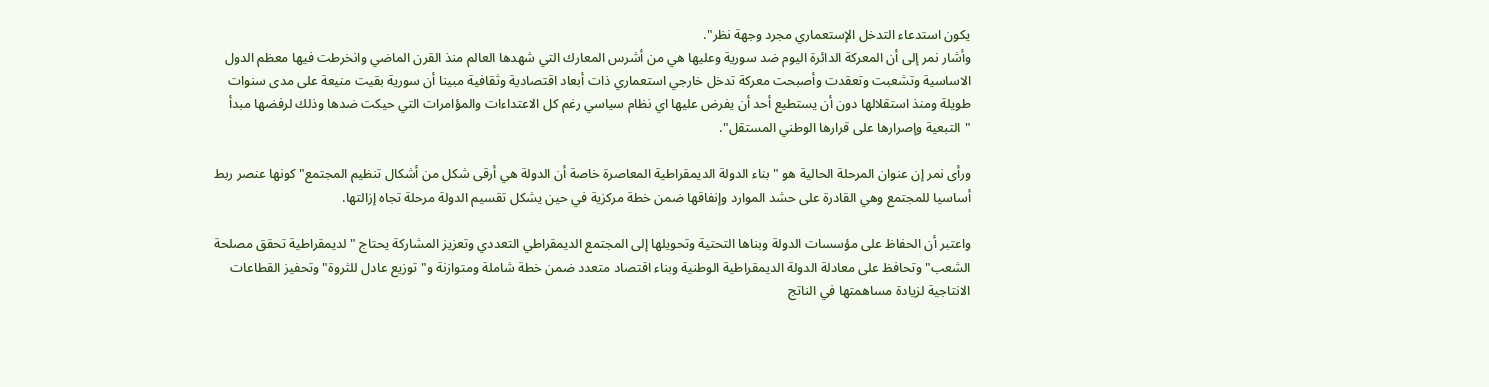يكون استدعاء التدخل الإستعماري مجرد وجهة نظر".
وأشار نمر إلى أن المعركة الدائرة اليوم ضد سورية وعليها هي من أشرس المعارك التي شهدها العالم منذ القرن الماضي وانخرطت فيها معظم الدول الاساسية وتشعبت وتعقدت وأصبحت معركة تدخل خارجي استعماري ذات أبعاد اقتصادية وثقافية مبينا أن سورية بقيت منيعة على مدى سنوات طويلة ومنذ استقلالها دون أن يستطيع أحد أن يفرض عليها اي نظام سياسي رغم كل الاعتداءات والمؤامرات التي حيكت ضدها وذلك لرفضها مبدأ "التبعية وإصرارها على قرارها الوطني المستقل".

ورأى نمر إن عنوان المرحلة الحالية هو "بناء الدولة الديمقراطية المعاصرة خاصة أن الدولة هي أرقى شكل من أشكال تنظيم المجتمع" كونها عنصر ربط أساسيا للمجتمع وهي القادرة على حشد الموارد وإنفاقها ضمن خطة مركزية في حين يشكل تقسيم الدولة مرحلة تجاه إزالتها.

واعتبر أن الحفاظ على مؤسسات الدولة وبناها التحتية وتحويلها إلى المجتمع الديمقراطي التعددي وتعزيز المشاركة يحتاج "لديمقراطية تحقق مصلحة الشعب" وتحافظ على معادلة الدولة الديمقراطية الوطنية وبناء اقتصاد متعدد ضمن خطة شاملة ومتوازنة و"توزيع عادل للثروة" وتحفيز القطاعات الانتاجية لزيادة مساهمتها في الناتج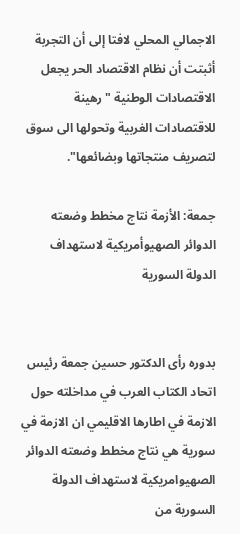الاجمالي المحلي لافتا إلى أن التجربة أثبتت أن نظام الاقتصاد الحر يجعل الاقتصادات الوطنية "رهينة للاقتصادات الغربية وتحولها الى سوق لتصريف منتجاتها وبضائعها".

جمعة: الأزمة نتاج مخطط وضعته الدوائر الصهيوأمريكية لاستهداف الدولة السورية


بدوره رأى الدكتور حسين جمعة رئيس اتحاد الكتاب العرب في مداخلته حول الازمة في اطارها الاقليمي ان الازمة في سورية هي نتاج مخطط وضعته الدوائر الصهيوامريكية لاستهداف الدولة السورية من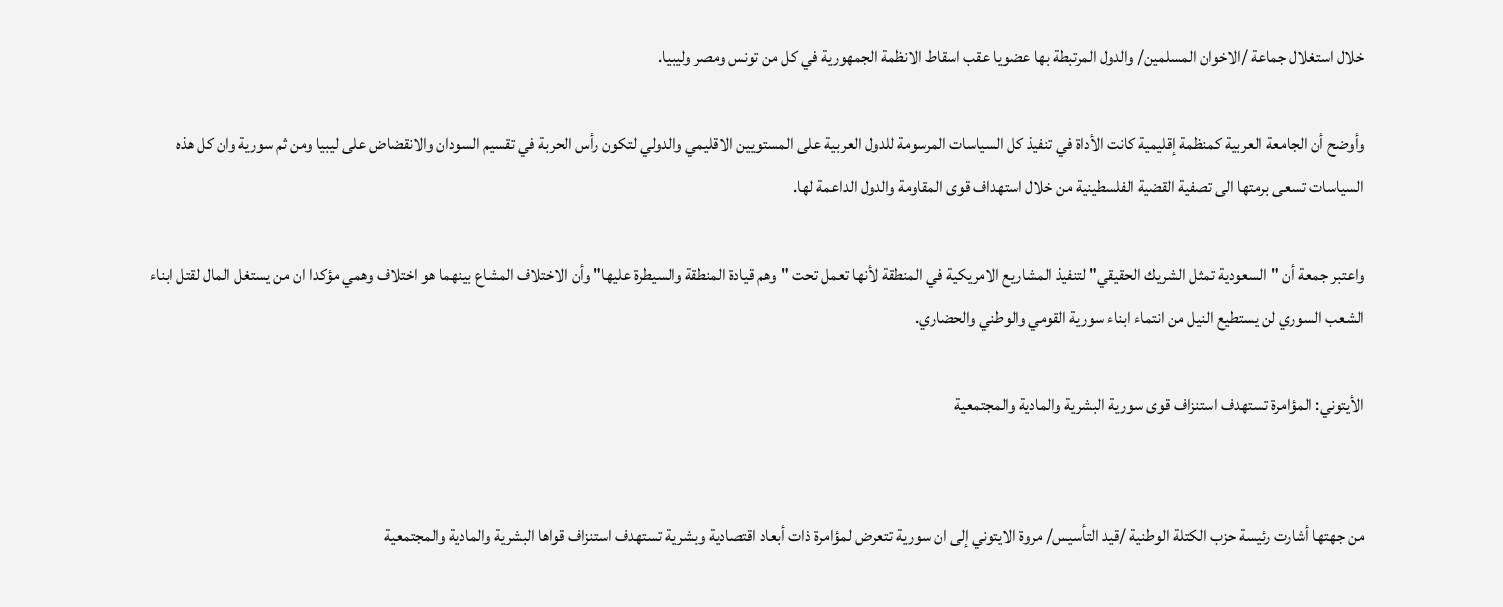خلال استغلال جماعة /الاخوان المسلمين/ والدول المرتبطة بها عضويا عقب اسقاط الانظمة الجمهورية في كل من تونس ومصر وليبيا.

وأوضح أن الجامعة العربية كمنظمة إقليمية كانت الأداة في تنفيذ كل السياسات المرسومة للدول العربية على المستويين الاقليمي والدولي لتكون رأس الحربة في تقسيم السودان والانقضاض على ليبيا ومن ثم سورية وان كل هذه السياسات تسعى برمتها الى تصفية القضية الفلسطينية من خلال استهداف قوى المقاومة والدول الداعمة لها.

واعتبر جمعة أن "السعودية تمثل الشريك الحقيقي" لتنفيذ المشاريع الامريكية في المنطقة لأنها تعمل تحت "وهم قيادة المنطقة والسيطرة عليها" وأن الاختلاف المشاع بينهما هو اختلاف وهمي مؤكدا ان من يستغل المال لقتل ابناء الشعب السوري لن يستطيع النيل من انتماء ابناء سورية القومي والوطني والحضاري.

الأيتوني: المؤامرة تستهدف استنزاف قوى سورية البشرية والمادية والمجتمعية


من جهتها أشارت رئيسة حزب الكتلة الوطنية /قيد التأسيس/ مروة الايتوني إلى ان سورية تتعرض لمؤامرة ذات أبعاد اقتصادية وبشرية تستهدف استنزاف قواها البشرية والمادية والمجتمعية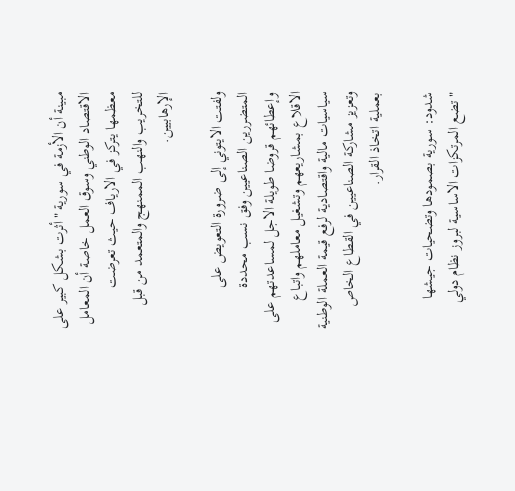مبينة أن الأزمة في سورية "أثرت بشكل كبير على الاقتصاد الوطني وسوق العمل خاصة أن المعامل معظمها يتركز في الارياف حيث تعرضت للتخريب والنهب الممنهج والمتعمد من قبل الإرهابيين.

ولفتت الايتوني إلى ضرورة التعويض على المتضررين الصناعيين وفق نسب محددة وإعطائهم قروضا طويلة الاجل لمساعدتهم على الاقلاع بمشاريعهم وتشغيل معاملهم واتباع سياسيات مالية واقتصادية لرفع قيمة العملة الوطنية وتعزيز مشاركة الصناعيين في القطاع الخاص بعملية اتخاذ القرار.

شدود: سورية بصمودها وتضحيات جيشها "تضع المرتكزات الاساسية لبروز نظام دولي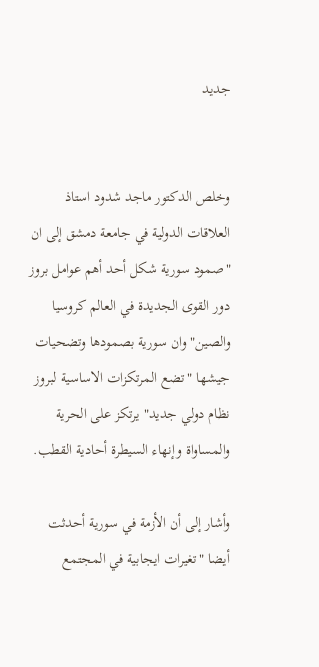جديد


وخلص الدكتور ماجد شدود استاذ العلاقات الدولية في جامعة دمشق إلى ان "صمود سورية شكل أحد أهم عوامل بروز دور القوى الجديدة في العالم كروسيا والصين" وان سورية بصمودها وتضحيات جيشها "تضع المرتكزات الاساسية لبروز نظام دولي جديد" يرتكز على الحرية والمساواة وإنهاء السيطرة أحادية القطب.

وأشار إلى أن الأزمة في سورية أحدثت أيضا "تغيرات ايجابية في المجتمع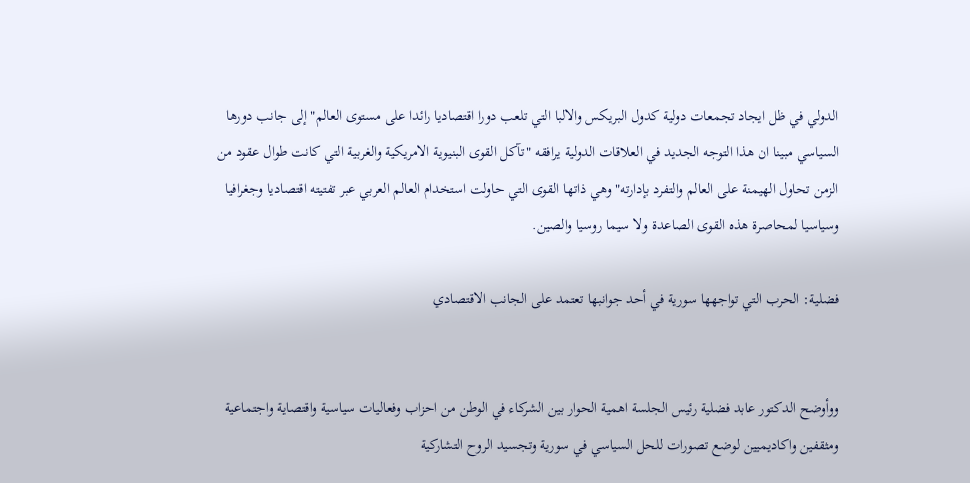الدولي في ظل ايجاد تجمعات دولية كدول البريكس والالبا التي تلعب دورا اقتصاديا رائدا على مستوى العالم" إلى جانب دورها السياسي مبينا ان هذا التوجه الجديد في العلاقات الدولية يرافقه "تآكل القوى البنيوية الامريكية والغربية التي كانت طوال عقود من الزمن تحاول الهيمنة على العالم والتفرد بإدارته" وهي ذاتها القوى التي حاولت استخدام العالم العربي عبر تفتيته اقتصاديا وجغرافيا وسياسيا لمحاصرة هذه القوى الصاعدة ولا سيما روسيا والصين.

فضلية: الحرب التي تواجهها سورية في أحد جوانبها تعتمد على الجانب الاقتصادي


ووأوضح الدكتور عابد فضلية رئيس الجلسة اهمية الحوار بين الشركاء في الوطن من احزاب وفعاليات سياسية واقتصاية واجتماعية ومثقفين واكاديميين لوضع تصورات للحل السياسي في سورية وتجسيد الروح التشاركية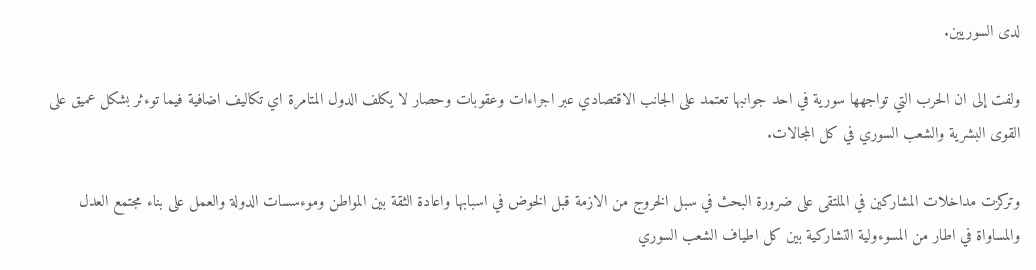لدى السوريين.

ولفت إلى ان الحرب التي تواجهها سورية في احد جوانبها تعتمد على الجانب الاقتصادي عبر اجراءات وعقوبات وحصار لا يكلف الدول المتامرة اي تكاليف اضافية فيما توءثر بشكل عميق على القوى البشرية والشعب السوري في كل المجالات.

وتركزت مداخلات المشاركين في الملتقى على ضرورة البحث في سبل الخروج من الازمة قبل الخوض في اسبابها واعادة الثقة بين المواطن وموءسسات الدولة والعمل على بناء مجتمع العدل والمساواة في اطار من المسوءولية التشاركية بين كل اطياف الشعب السوري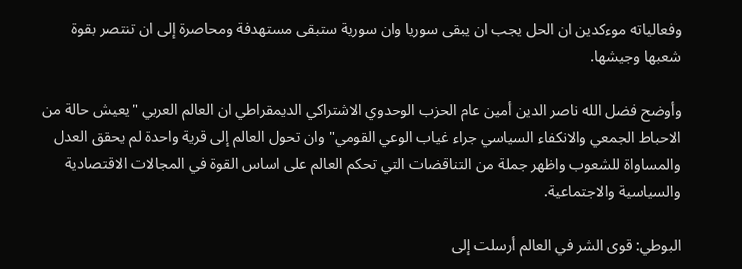وفعالياته موءكدين ان الحل يجب ان يبقى سوريا وان سورية ستبقى مستهدفة ومحاصرة إلى ان تنتصر بقوة شعبها وجيشها.

وأوضح فضل الله ناصر الدين أمين عام الحزب الوحدوي الاشتراكي الديمقراطي ان العالم العربي "يعيش حالة من الاحباط الجمعي والانكفاء السياسي جراء غياب الوعي القومي" وان تحول العالم إلى قرية واحدة لم يحقق العدل والمساواة للشعوب واظهر جملة من التناقضات التي تحكم العالم على اساس القوة في المجالات الاقتصادية والسياسية والاجتماعية.

البوطي: قوى الشر في العالم أرسلت إلى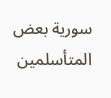سورية بعض المتأسلمين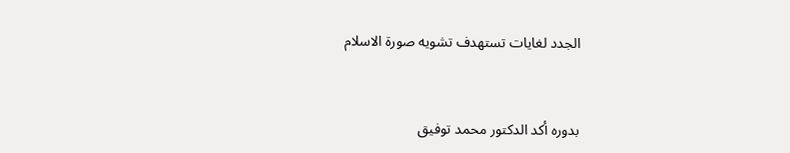الجدد لغايات تستهدف تشويه صورة الاسلام


بدوره أكد الدكتور محمد توفيق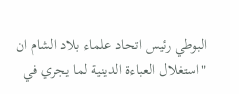البوطي رئيس اتحاد علماء بلاد الشام ان "استغلال العباءة الدينية لما يجري في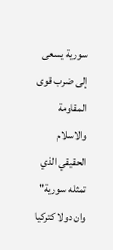سورية يسعى إلى ضرب قوى المقاومة والاسلام الحقيقي الذي تمثله سورية" وان دولا كتركيا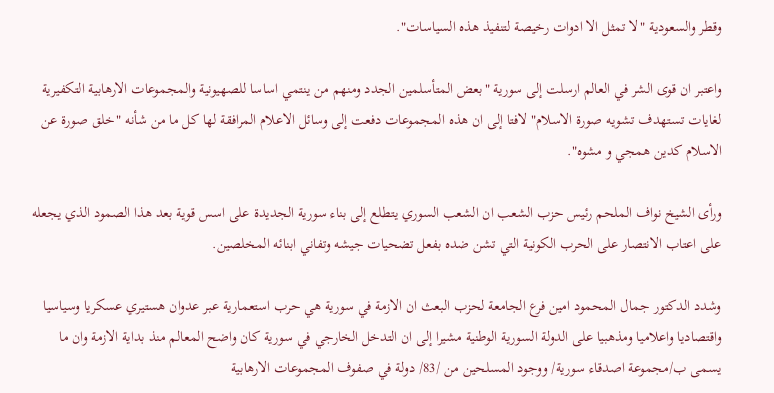وقطر والسعودية "لا تمثل الا ادوات رخيصة لتنفيذ هذه السياسات".

واعتبر ان قوى الشر في العالم ارسلت إلى سورية "بعض المتأسلمين الجدد ومنهم من ينتمي اساسا للصهيونية والمجموعات الارهابية التكفيرية لغايات تستهدف تشويه صورة الاسلام" لافتا إلى ان هذه المجموعات دفعت إلى وسائل الاعلام المرافقة لها كل ما من شأنه "خلق صورة عن الاسلام كدين همجي و مشوه".

ورأى الشيخ نواف الملحم رئيس حزب الشعب ان الشعب السوري يتطلع إلى بناء سورية الجديدة على اسس قوية بعد هذا الصمود الذي يجعله على اعتاب الانتصار على الحرب الكونية التي تشن ضده بفعل تضحيات جيشه وتفاني ابنائه المخلصين.

وشدد الدكتور جمال المحمود امين فرع الجامعة لحزب البعث ان الازمة في سورية هي حرب استعمارية عبر عدوان هستيري عسكريا وسياسيا واقتصاديا واعلاميا ومذهبيا على الدولة السورية الوطنية مشيرا إلى ان التدخل الخارجي في سورية كان واضح المعالم منذ بداية الازمة وان ما يسمى ب/مجموعة اصدقاء سورية/ ووجود المسلحين من /83/ دولة في صفوف المجموعات الارهابية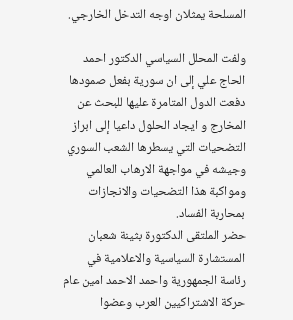المسلحة يمثلان اوجه التدخل الخارجي.

ولفت المحلل السياسي الدكتور احمد الحاج علي إلى ان سورية بفعل صمودها دفعت الدول المتامرة عليها للبحث عن المخارج و ايجاد الحلول داعيا إلى ابراز التضحيات التي يسطرها الشعب السوري وجيشه في مواجهة الارهاب العالمي ومواكبة هذا التضحيات والانجازات بمحاربة الفساد.
حضر الملتقى الدكتورة بثينة شعبان المستشارة السياسية والاعلامية في رئاسة الجمهورية واحمد الاحمد امين عام حركة الاشتراكيين العرب وعضوا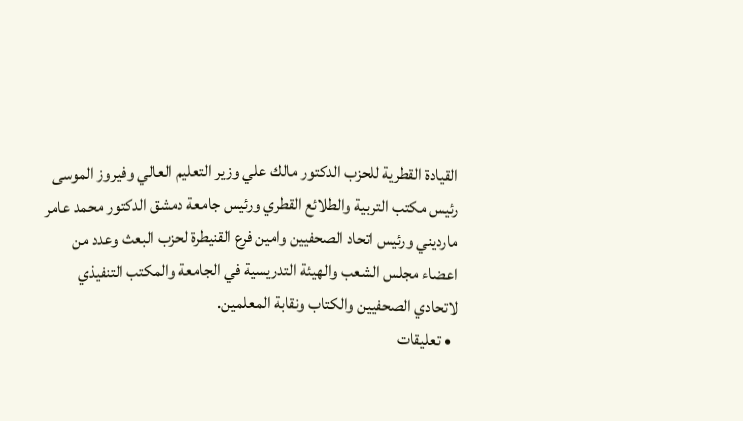القيادة القطرية للحزب الدكتور مالك علي وزير التعليم العالي وفيروز الموسى رئيس مكتب التربية والطلائع القطري ورئيس جامعة دمشق الدكتور محمد عامر مارديني ورئيس اتحاد الصحفيين وامين فرع القنيطرة لحزب البعث وعدد من اعضاء مجلس الشعب والهيئة التدريسية في الجامعة والمكتب التنفيذي لاتحادي الصحفيين والكتاب ونقابة المعلمين.
  • تعليقات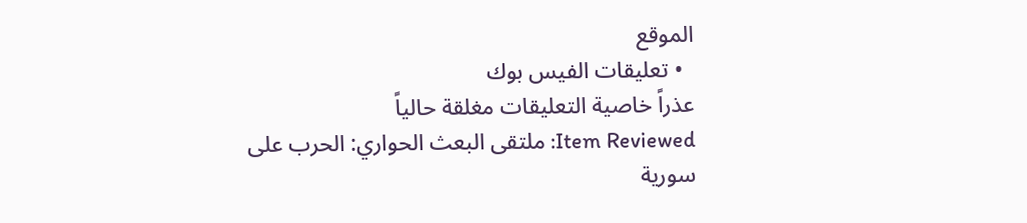الموقع
  • تعليقات الفيس بوك
عذراً خاصية التعليقات مغلقة حالياً
Item Reviewed: ملتقى البعث الحواري: الحرب على سورية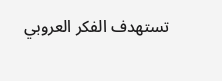تستهدف الفكر العروبي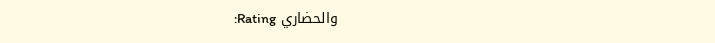والحضاري Rating: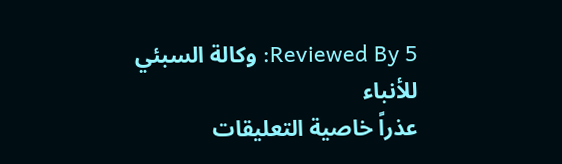5 Reviewed By: وكالة السبئي للأنباء
عذراً خاصية التعليقات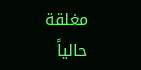مغلقة حالياً